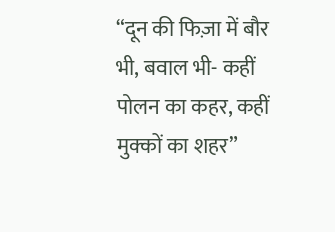“दून की फिज़ा में बौर भी, बवाल भी- कहीं पोलन का कहर, कहीं मुक्कों का शहर”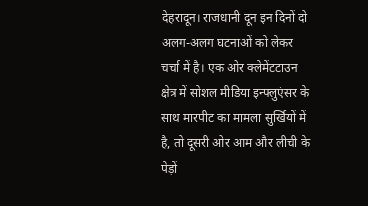देहरादून। राजधानी दून इन दिनों दो अलग-अलग घटनाओं को लेकर चर्चा में है। एक ओर क्लेमेंटटाउन क्षेत्र में सोशल मीडिया इन्फ्लुएंसर के साथ मारपीट का मामला सुर्खियों में है, तो दूसरी ओर आम और लीची के पेड़ों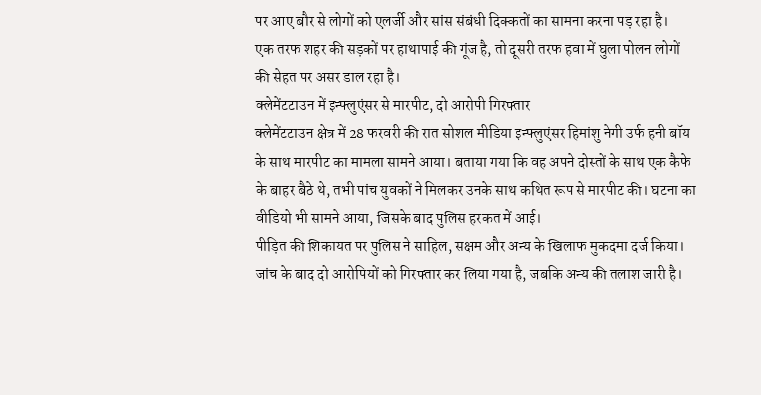पर आए बौर से लोगों को एलर्जी और सांस संबंधी दिक्कतों का सामना करना पड़ रहा है।
एक तरफ शहर की सड़कों पर हाथापाई की गूंज है, तो दूसरी तरफ हवा में घुला पोलन लोगों की सेहत पर असर डाल रहा है।
क्लेमेंटटाउन में इन्फ्लुएंसर से मारपीट, दो आरोपी गिरफ्तार
क्लेमेंटटाउन क्षेत्र में 28 फरवरी की रात सोशल मीडिया इन्फ्लुएंसर हिमांशु नेगी उर्फ हनी बॉय के साथ मारपीट का मामला सामने आया। बताया गया कि वह अपने दोस्तों के साथ एक कैफे के बाहर बैठे थे, तभी पांच युवकों ने मिलकर उनके साथ कथित रूप से मारपीट की। घटना का वीडियो भी सामने आया, जिसके बाद पुलिस हरकत में आई।
पीड़ित की शिकायत पर पुलिस ने साहिल, सक्षम और अन्य के खिलाफ मुकदमा दर्ज किया। जांच के बाद दो आरोपियों को गिरफ्तार कर लिया गया है, जबकि अन्य की तलाश जारी है।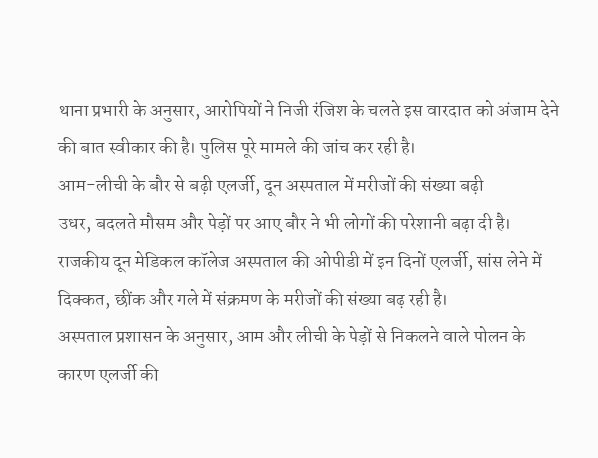थाना प्रभारी के अनुसार, आरोपियों ने निजी रंजिश के चलते इस वारदात को अंजाम देने की बात स्वीकार की है। पुलिस पूरे मामले की जांच कर रही है।
आम-लीची के बौर से बढ़ी एलर्जी, दून अस्पताल में मरीजों की संख्या बढ़ी
उधर, बदलते मौसम और पेड़ों पर आए बौर ने भी लोगों की परेशानी बढ़ा दी है। राजकीय दून मेडिकल कॉलेज अस्पताल की ओपीडी में इन दिनों एलर्जी, सांस लेने में दिक्कत, छींक और गले में संक्रमण के मरीजों की संख्या बढ़ रही है।
अस्पताल प्रशासन के अनुसार, आम और लीची के पेड़ों से निकलने वाले पोलन के कारण एलर्जी की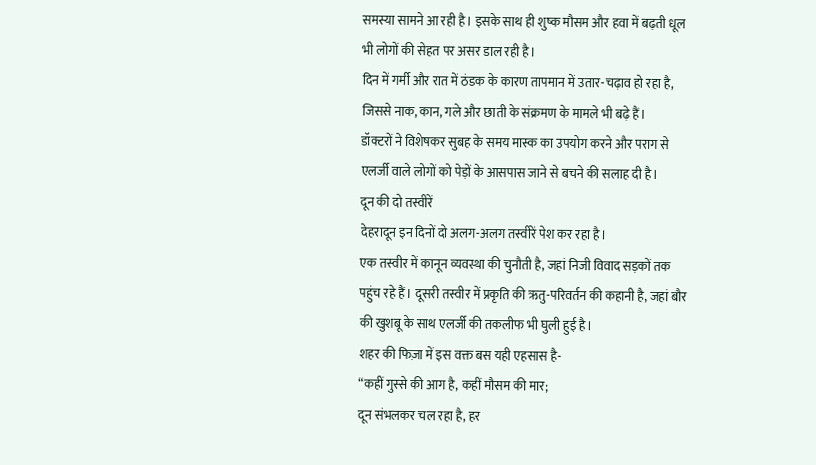समस्या सामने आ रही है। इसके साथ ही शुष्क मौसम और हवा में बढ़ती धूल भी लोगों की सेहत पर असर डाल रही है।
दिन में गर्मी और रात में ठंडक के कारण तापमान में उतार-चढ़ाव हो रहा है, जिससे नाक, कान, गले और छाती के संक्रमण के मामले भी बढ़े हैं।
डॉक्टरों ने विशेषकर सुबह के समय मास्क का उपयोग करने और पराग से एलर्जी वाले लोगों को पेड़ों के आसपास जाने से बचने की सलाह दी है।
दून की दो तस्वीरें
देहरादून इन दिनों दो अलग-अलग तस्वीरें पेश कर रहा है।
एक तस्वीर में कानून व्यवस्था की चुनौती है, जहां निजी विवाद सड़कों तक पहुंच रहे हैं। दूसरी तस्वीर में प्रकृति की ऋतु-परिवर्तन की कहानी है, जहां बौर की खुशबू के साथ एलर्जी की तकलीफ भी घुली हुई है।
शहर की फिज़ा में इस वक्त बस यही एहसास है-
“कहीं गुस्से की आग है, कहीं मौसम की मार;
दून संभलकर चल रहा है, हर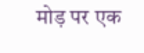मोड़ पर एक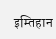इम्तिहान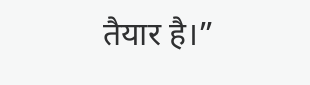तैयार है।”